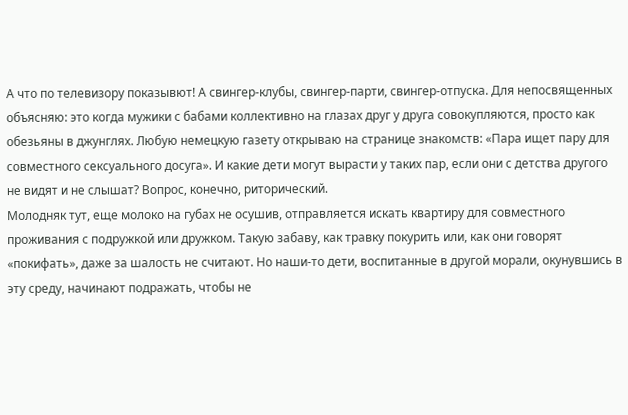А что по телевизору показывют! А свингер-клубы, свингер-парти, свингер-отпуска. Для непосвященных объясняю: это когда мужики с бабами коллективно на глазах друг у друга совокупляются, просто как обезьяны в джунглях. Любую немецкую газету открываю на странице знакомств: «Пара ищет пару для совместного сексуального досуга». И какие дети могут вырасти у таких пар, если они с детства другого не видят и не слышат? Вопрос, конечно, риторический.
Молодняк тут, еще молоко на губах не осушив, отправляется искать квартиру для совместного проживания с подружкой или дружком. Такую забаву, как травку покурить или, как они говорят «покифать», даже за шалость не считают. Но наши-то дети, воспитанные в другой морали, окунувшись в эту среду, начинают подражать, чтобы не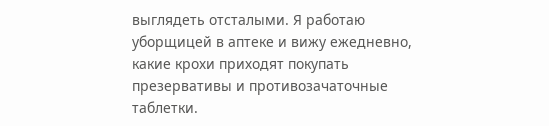выглядеть отсталыми. Я работаю уборщицей в аптеке и вижу ежедневно, какие крохи приходят покупать презервативы и противозачаточные таблетки.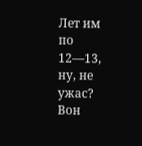Лет им по 12—13, ну, не ужас? Вон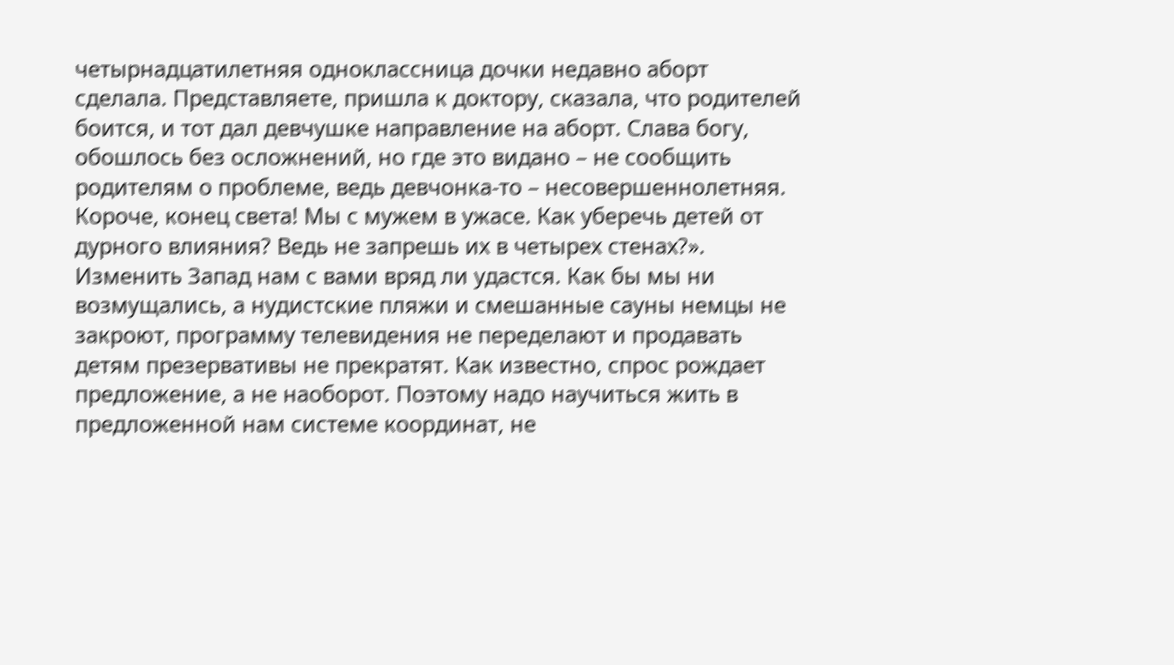четырнадцатилетняя одноклассница дочки недавно аборт сделала. Представляете, пришла к доктору, сказала, что родителей боится, и тот дал девчушке направление на аборт. Слава богу, обошлось без осложнений, но где это видано – не сообщить родителям о проблеме, ведь девчонка-то – несовершеннолетняя. Короче, конец света! Мы с мужем в ужасе. Как уберечь детей от дурного влияния? Ведь не запрешь их в четырех стенах?».
Изменить Запад нам с вами вряд ли удастся. Как бы мы ни возмущались, а нудистские пляжи и смешанные сауны немцы не закроют, программу телевидения не переделают и продавать детям презервативы не прекратят. Как известно, спрос рождает предложение, а не наоборот. Поэтому надо научиться жить в предложенной нам системе координат, не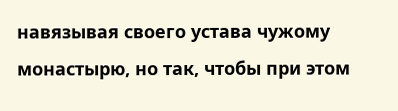навязывая своего устава чужому монастырю, но так, чтобы при этом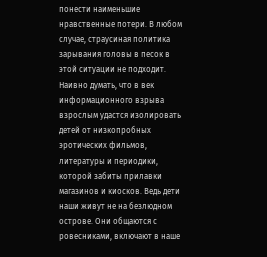понести наименьшие нравственные потери. В любом случае, страусиная политика зарывания головы в песок в этой ситуации не подходит. Наивно думать, что в век информационного взрыва взрослым удастся изолировать детей от низкопробных эротических фильмов, литературы и периодики, которой забиты прилавки магазинов и киосков. Ведь дети наши живут не на безлюдном острове. Они общаются с ровесниками, включают в наше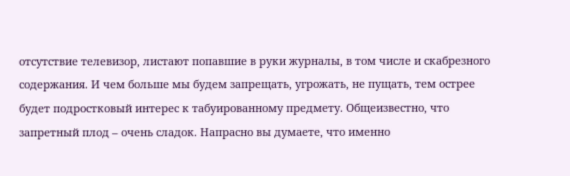отсутствие телевизор, листают попавшие в руки журналы, в том числе и скабрезного содержания. И чем больше мы будем запрещать, угрожать, не пущать, тем острее будет подростковый интерес к табуированному предмету. Общеизвестно, что запретный плод – очень сладок. Напрасно вы думаете, что именно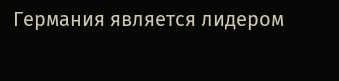Германия является лидером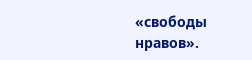«свободы нравов».